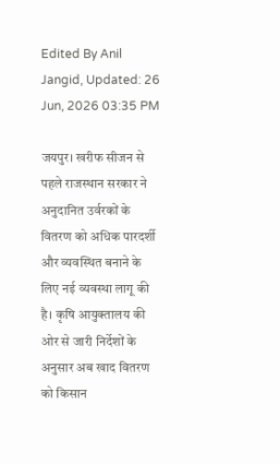Edited By Anil Jangid, Updated: 26 Jun, 2026 03:35 PM

जयपुर। खरीफ सीजन से पहले राजस्थान सरकार ने अनुदानित उर्वरकों के वितरण को अधिक पारदर्शी और व्यवस्थित बनाने के लिए नई व्यवस्था लागू की है। कृषि आयुक्तालय की ओर से जारी निर्देशों के अनुसार अब खाद वितरण को किसान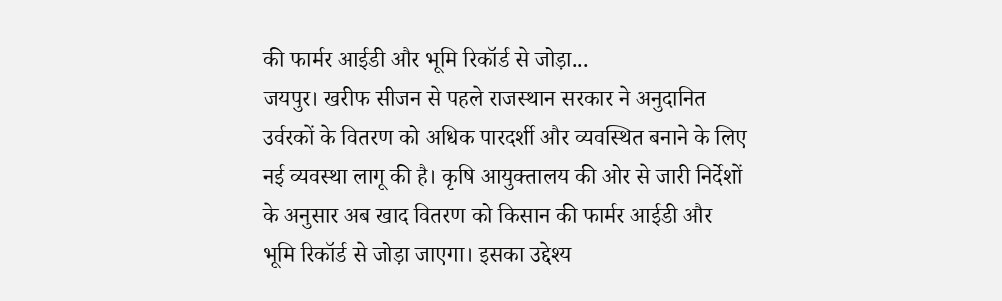की फार्मर आईडी और भूमि रिकॉर्ड से जोड़ा...
जयपुर। खरीफ सीजन से पहले राजस्थान सरकार ने अनुदानित उर्वरकों के वितरण को अधिक पारदर्शी और व्यवस्थित बनाने के लिए नई व्यवस्था लागू की है। कृषि आयुक्तालय की ओर से जारी निर्देशों के अनुसार अब खाद वितरण को किसान की फार्मर आईडी और भूमि रिकॉर्ड से जोड़ा जाएगा। इसका उद्देश्य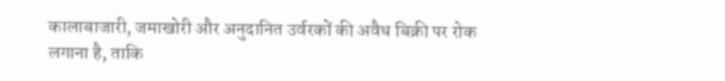कालाबाजारी, जमाखोरी और अनुदानित उर्वरकों की अवैध बिक्री पर रोक लगाना है, ताकि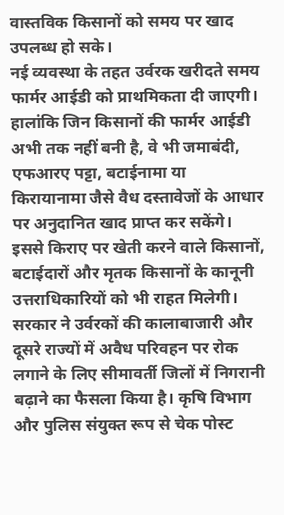वास्तविक किसानों को समय पर खाद उपलब्ध हो सके।
नई व्यवस्था के तहत उर्वरक खरीदते समय फार्मर आईडी को प्राथमिकता दी जाएगी। हालांकि जिन किसानों की फार्मर आईडी अभी तक नहीं बनी है, वे भी जमाबंदी, एफआरए पट्टा, बटाईनामा या किरायानामा जैसे वैध दस्तावेजों के आधार पर अनुदानित खाद प्राप्त कर सकेंगे। इससे किराए पर खेती करने वाले किसानों, बटाईदारों और मृतक किसानों के कानूनी उत्तराधिकारियों को भी राहत मिलेगी।
सरकार ने उर्वरकों की कालाबाजारी और दूसरे राज्यों में अवैध परिवहन पर रोक लगाने के लिए सीमावर्ती जिलों में निगरानी बढ़ाने का फैसला किया है। कृषि विभाग और पुलिस संयुक्त रूप से चेक पोस्ट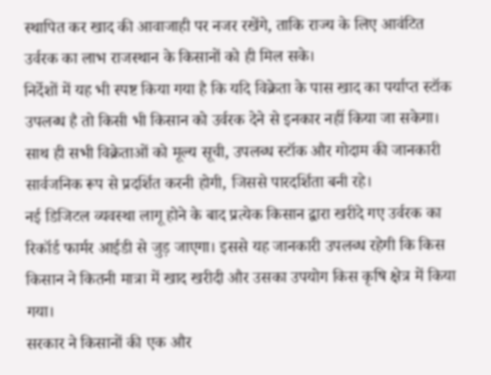स्थापित कर खाद की आवाजाही पर नजर रखेंगे, ताकि राज्य के लिए आवंटित उर्वरक का लाभ राजस्थान के किसानों को ही मिल सके।
निर्देशों में यह भी स्पष्ट किया गया है कि यदि विक्रेता के पास खाद का पर्याप्त स्टॉक उपलब्ध है तो किसी भी किसान को उर्वरक देने से इनकार नहीं किया जा सकेगा। साथ ही सभी विक्रेताओं को मूल्य सूची, उपलब्ध स्टॉक और गोदाम की जानकारी सार्वजनिक रूप से प्रदर्शित करनी होगी, जिससे पारदर्शिता बनी रहे।
नई डिजिटल व्यवस्था लागू होने के बाद प्रत्येक किसान द्वारा खरीदे गए उर्वरक का रिकॉर्ड फार्मर आईडी से जुड़ जाएगा। इससे यह जानकारी उपलब्ध रहेगी कि किस किसान ने कितनी मात्रा में खाद खरीदी और उसका उपयोग किस कृषि क्षेत्र में किया गया।
सरकार ने किसानों की एक और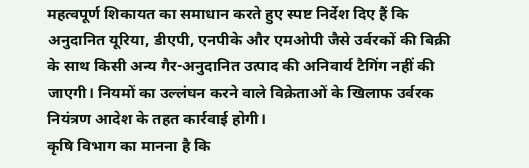महत्वपूर्ण शिकायत का समाधान करते हुए स्पष्ट निर्देश दिए हैं कि अनुदानित यूरिया, डीएपी, एनपीके और एमओपी जैसे उर्वरकों की बिक्री के साथ किसी अन्य गैर-अनुदानित उत्पाद की अनिवार्य टैगिंग नहीं की जाएगी। नियमों का उल्लंघन करने वाले विक्रेताओं के खिलाफ उर्वरक नियंत्रण आदेश के तहत कार्रवाई होगी।
कृषि विभाग का मानना है कि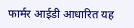फार्मर आईडी आधारित यह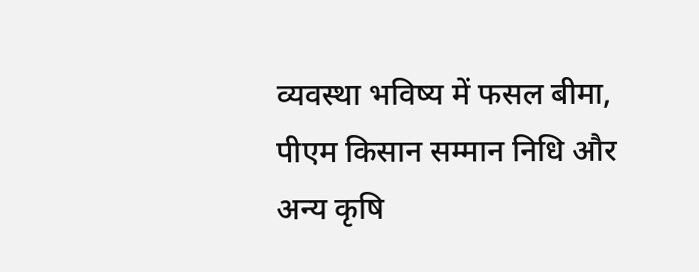व्यवस्था भविष्य में फसल बीमा, पीएम किसान सम्मान निधि और अन्य कृषि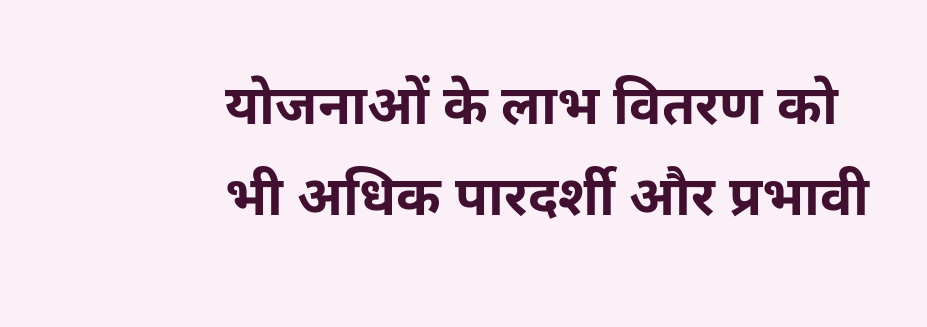योजनाओं के लाभ वितरण को भी अधिक पारदर्शी और प्रभावी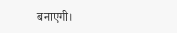बनाएगी।